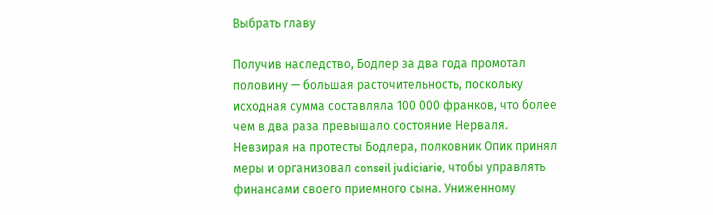Выбрать главу

Получив наследство, Бодлер за два года промотал половину — большая расточительность, поскольку исходная сумма составляла 100 000 франков, что более чем в два раза превышало состояние Нерваля. Невзирая на протесты Бодлера, полковник Опик принял меры и организовал conseil judiciarie, чтобы управлять финансами своего приемного сына. Униженному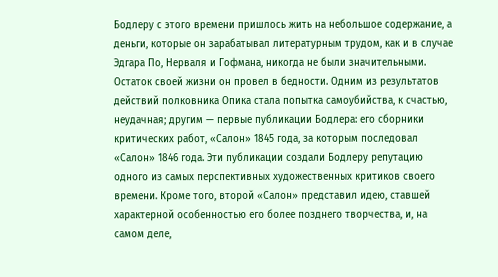Бодлеру с этого времени пришлось жить на небольшое содержание, а деньги, которые он зарабатывал литературным трудом, как и в случае Эдгара По, Нерваля и Гофмана, никогда не были значительными. Остаток своей жизни он провел в бедности. Одним из результатов действий полковника Опика стала попытка самоубийства, к счастью, неудачная; другим — первые публикации Бодлера: его сборники критических работ, «Салон» 1845 года, за которым последовал «Салон» 1846 года. Эти публикации создали Бодлеру репутацию одного из самых перспективных художественных критиков своего времени. Кроме того, второй «Салон» представил идею, ставшей характерной особенностью его более позднего творчества, и, на самом деле,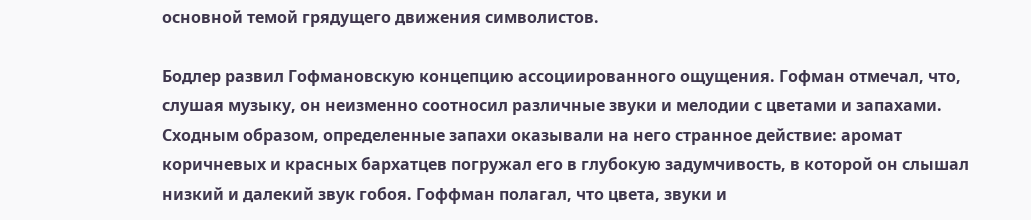основной темой грядущего движения символистов.

Бодлер развил Гофмановскую концепцию ассоциированного ощущения. Гофман отмечал, что, слушая музыку, он неизменно соотносил различные звуки и мелодии с цветами и запахами. Сходным образом, определенные запахи оказывали на него странное действие: аромат коричневых и красных бархатцев погружал его в глубокую задумчивость, в которой он слышал низкий и далекий звук гобоя. Гоффман полагал, что цвета, звуки и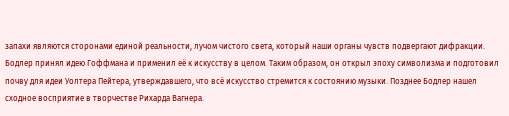запахи являются сторонами единой реальности, лучом чистого света, который наши органы чувств подвергают дифракции. Бодлер принял идею Гоффмана и применил её к искусству в целом. Таким образом, он открыл эпоху символизма и подготовил почву для идеи Уолтера Пейтера, утверждавшего, что всё искусство стремится к состоянию музыки. Позднее Бодлер нашел сходное восприятие в творчестве Рихарда Вагнера.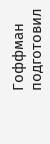Гоффман подготовил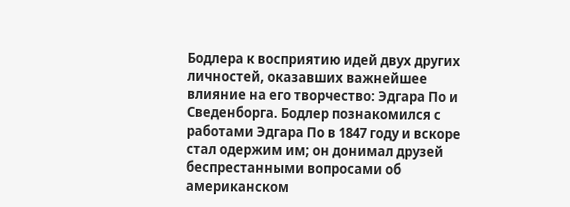Бодлера к восприятию идей двух других личностей, оказавших важнейшее влияние на его творчество: Эдгара По и Сведенборга. Бодлер познакомился с работами Эдгара По в 1847 году и вскоре стал одержим им; он донимал друзей беспрестанными вопросами об американском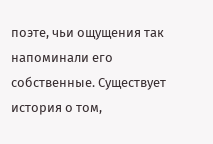поэте, чьи ощущения так напоминали его собственные. Существует история о том,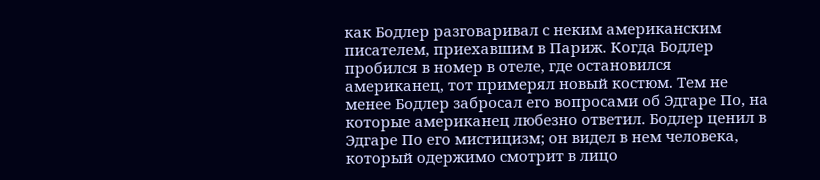как Бодлер разговаривал с неким американским писателем, приехавшим в Париж. Когда Бодлер пробился в номер в отеле, где остановился американец, тот примерял новый костюм. Тем не менее Бодлер забросал его вопросами об Эдгаре По, на которые американец любезно ответил. Бодлер ценил в Эдгаре По его мистицизм; он видел в нем человека, который одержимо смотрит в лицо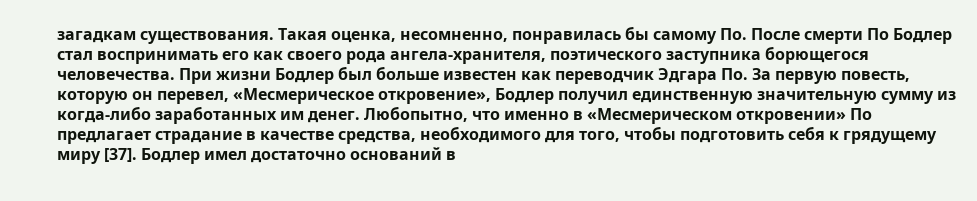загадкам существования. Такая оценка, несомненно, понравилась бы самому По. После смерти По Бодлер стал воспринимать его как своего рода ангела-хранителя, поэтического заступника борющегося человечества. При жизни Бодлер был больше известен как переводчик Эдгара По. За первую повесть, которую он перевел, «Месмерическое откровение», Бодлер получил единственную значительную сумму из когда-либо заработанных им денег. Любопытно, что именно в «Месмерическом откровении» По предлагает страдание в качестве средства, необходимого для того, чтобы подготовить себя к грядущему миру [37]. Бодлер имел достаточно оснований в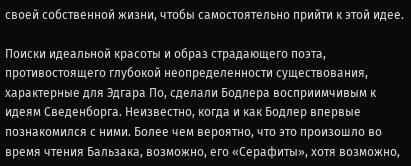своей собственной жизни, чтобы самостоятельно прийти к этой идее.

Поиски идеальной красоты и образ страдающего поэта, противостоящего глубокой неопределенности существования, характерные для Эдгара По, сделали Бодлера восприимчивым к идеям Сведенборга. Неизвестно, когда и как Бодлер впервые познакомился с ними. Более чем вероятно, что это произошло во время чтения Бальзака, возможно, его «Серафиты», хотя возможно,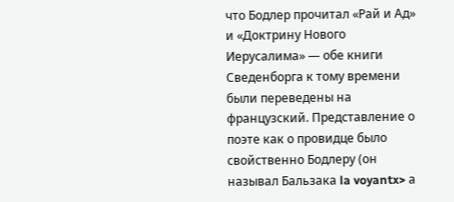что Бодлер прочитал «Рай и Ад» и «Доктрину Нового Иерусалима» — обе книги Сведенборга к тому времени были переведены на французский. Представление о поэте как о провидце было свойственно Бодлеру (он называл Бальзака la voyantx> а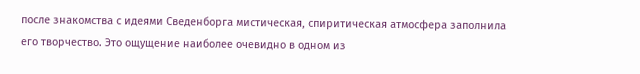после знакомства с идеями Сведенборга мистическая, спиритическая атмосфера заполнила его творчество. Это ощущение наиболее очевидно в одном из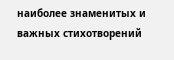наиболее знаменитых и важных стихотворений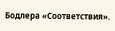Бодлера «Соответствия».